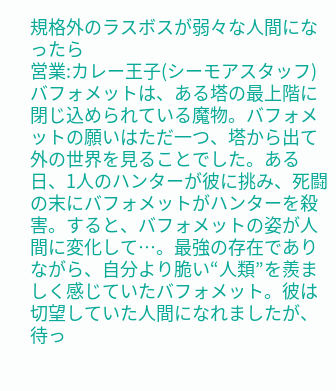規格外のラスボスが弱々な人間になったら
営業:カレー王子(シーモアスタッフ)
バフォメットは、ある塔の最上階に閉じ込められている魔物。バフォメットの願いはただ一つ、塔から出て外の世界を見ることでした。ある日、1人のハンターが彼に挑み、死闘の末にバフォメットがハンターを殺害。すると、バフォメットの姿が人間に変化して…。最強の存在でありながら、自分より脆い“人類”を羨ましく感じていたバフォメット。彼は切望していた人間になれましたが、待っ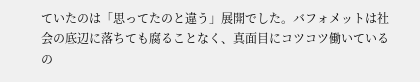ていたのは「思ってたのと違う」展開でした。バフォメットは社会の底辺に落ちても腐ることなく、真面目にコツコツ働いているの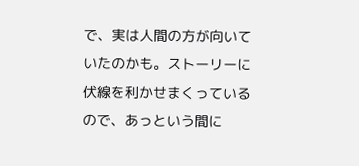で、実は人間の方が向いていたのかも。ストーリーに伏線を利かせまくっているので、あっという間に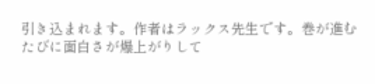引き込まれます。作者はラックス先生です。巻が進むたびに面白さが爆上がりして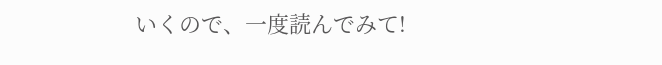いくので、一度読んでみて!